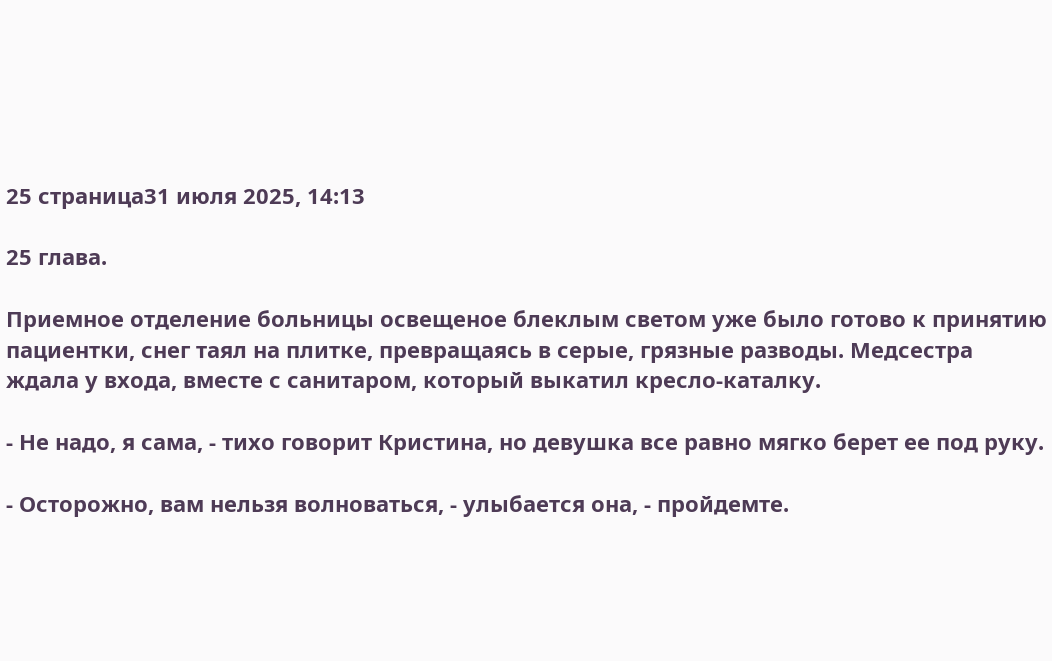25 страница31 июля 2025, 14:13

25 глава.

Приемное отделение больницы освещеное блеклым светом уже было готово к принятию пациентки, снег таял на плитке, превращаясь в серые, грязные разводы. Медсестра ждала у входа, вместе с санитаром, который выкатил кресло-каталку.

- Не надо, я сама, - тихо говорит Кристина, но девушка все равно мягко берет ее под руку.

- Осторожно, вам нельзя волноваться, - улыбается она, - пройдемте.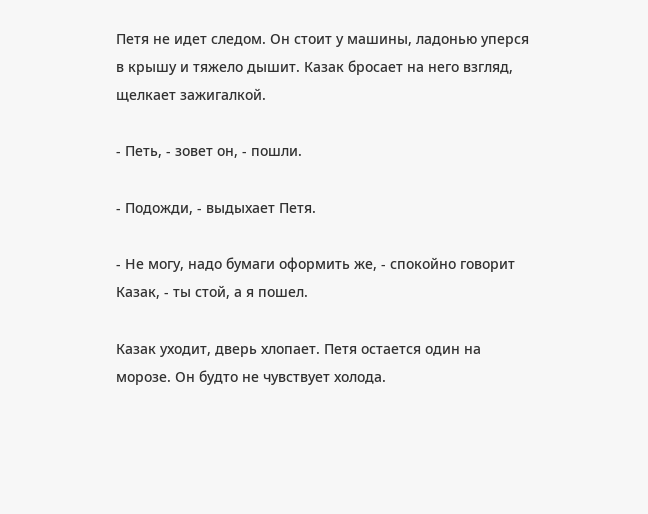Петя не идет следом. Он стоит у машины, ладонью уперся в крышу и тяжело дышит. Казак бросает на него взгляд, щелкает зажигалкой.

- Петь, - зовет он, - пошли.

- Подожди, - выдыхает Петя.

- Не могу, надо бумаги оформить же, - спокойно говорит Казак, - ты стой, а я пошел.

Казак уходит, дверь хлопает. Петя остается один на морозе. Он будто не чувствует холода.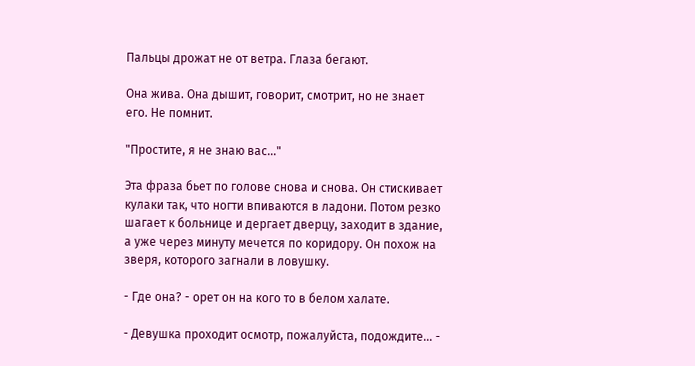Пальцы дрожат не от ветра. Глаза бегают.

Она жива. Она дышит, говорит, смотрит, но не знает его. Не помнит.

"Простите, я не знаю вас..."

Эта фраза бьет по голове снова и снова. Он стискивает кулаки так, что ногти впиваются в ладони. Потом резко шагает к больнице и дергает дверцу, заходит в здание, а уже через минуту мечется по коридору. Он похож на зверя, которого загнали в ловушку.

- Где она? - орет он на кого то в белом халате.

- Девушка проходит осмотр, пожалуйста, подождите... -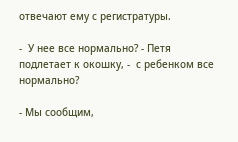отвечают ему с регистратуры.

-  У нее все нормально? - Петя подлетает к окошку, -  с ребенком все нормально?

- Мы сообщим,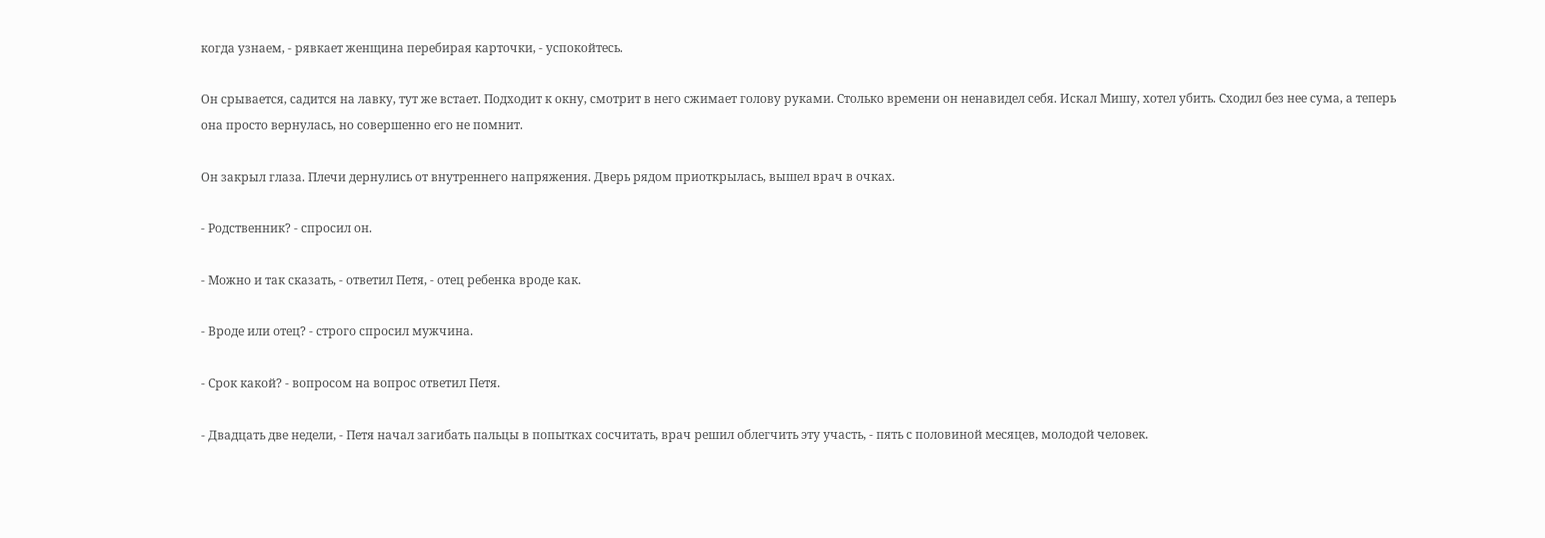когда узнаем, - рявкает женщина перебирая карточки, - успокойтесь.

Он срывается, садится на лавку, тут же встает. Подходит к окну, смотрит в него сжимает голову руками. Столько времени он ненавидел себя. Искал Мишу, хотел убить. Сходил без нее сума, а теперь она просто вернулась, но совершенно его не помнит.

Он закрыл глаза. Плечи дернулись от внутреннего напряжения. Дверь рядом приоткрылась, вышел врач в очках.

- Родственник? - спросил он.

- Можно и так сказать, - ответил Петя, - отец ребенка вроде как.

- Вроде или отец? - строго спросил мужчина.

- Срок какой? - вопросом на вопрос ответил Петя.

- Двадцать две недели, - Петя начал загибать пальцы в попытках сосчитать, врач решил облегчить эту участь, - пять с половиной месяцев, молодой человек.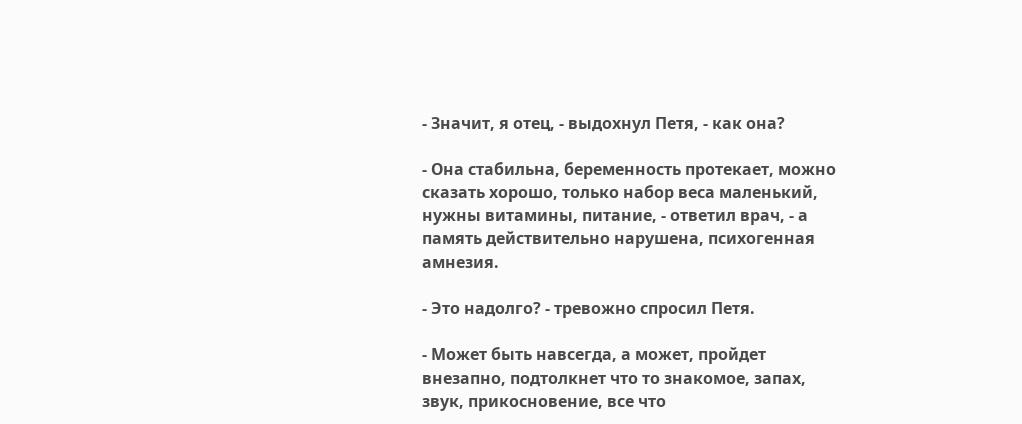- Значит, я отец, - выдохнул Петя, - как она?

- Она стабильна, беременность протекает, можно сказать хорошо, только набор веса маленький, нужны витамины, питание, - ответил врач, - а память действительно нарушена, психогенная амнезия.

- Это надолго? - тревожно спросил Петя.

- Может быть навсегда, а может, пройдет внезапно, подтолкнет что то знакомое, запах, звук, прикосновение, все что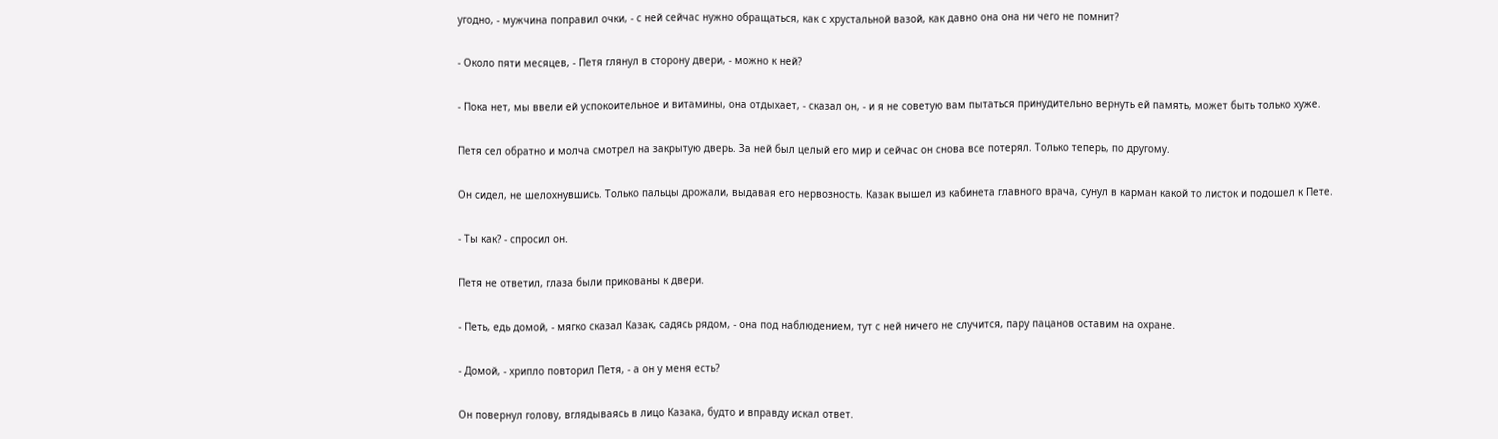угодно, - мужчина поправил очки, - с ней сейчас нужно обращаться, как с хрустальной вазой, как давно она она ни чего не помнит?

- Около пяти месяцев, - Петя глянул в сторону двери, - можно к ней?

- Пока нет, мы ввели ей успокоительное и витамины, она отдыхает, - сказал он, - и я не советую вам пытаться принудительно вернуть ей память, может быть только хуже.

Петя сел обратно и молча смотрел на закрытую дверь. За ней был целый его мир и сейчас он снова все потерял. Только теперь, по другому.

Он сидел, не шелохнувшись. Только пальцы дрожали, выдавая его нервозность. Казак вышел из кабинета главного врача, сунул в карман какой то листок и подошел к Пете.

- Ты как? - спросил он.

Петя не ответил, глаза были прикованы к двери.

- Петь, едь домой, - мягко сказал Казак, садясь рядом, - она под наблюдением, тут с ней ничего не случится, пару пацанов оставим на охране.

- Домой, - хрипло повторил Петя, - а он у меня есть?

Он повернул голову, вглядываясь в лицо Казака, будто и вправду искал ответ.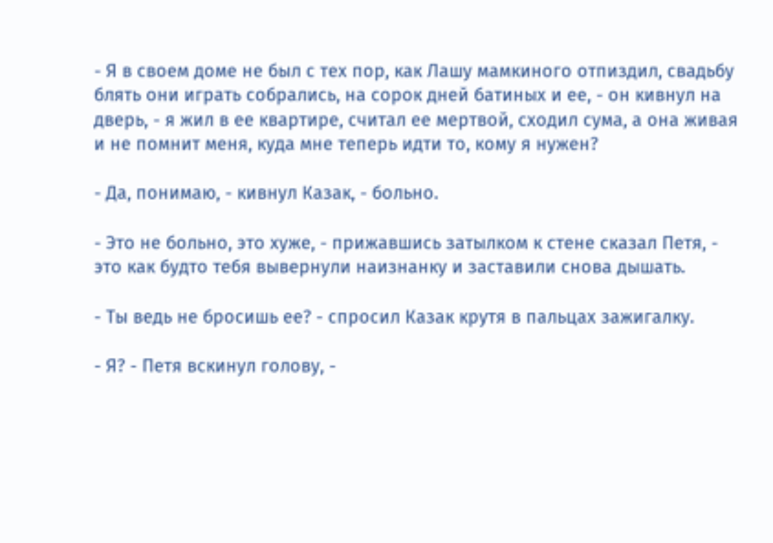- Я в своем доме не был с тех пор, как Лашу мамкиного отпиздил, свадьбу блять они играть собрались, на сорок дней батиных и ее, - он кивнул на дверь, - я жил в ее квартире, считал ее мертвой, сходил сума, а она живая и не помнит меня, куда мне теперь идти то, кому я нужен?

- Да, понимаю, - кивнул Казак, - больно.

- Это не больно, это хуже, - прижавшись затылком к стене сказал Петя, - это как будто тебя вывернули наизнанку и заставили снова дышать.

- Ты ведь не бросишь ее? - спросил Казак крутя в пальцах зажигалку.

- Я? - Петя вскинул голову, -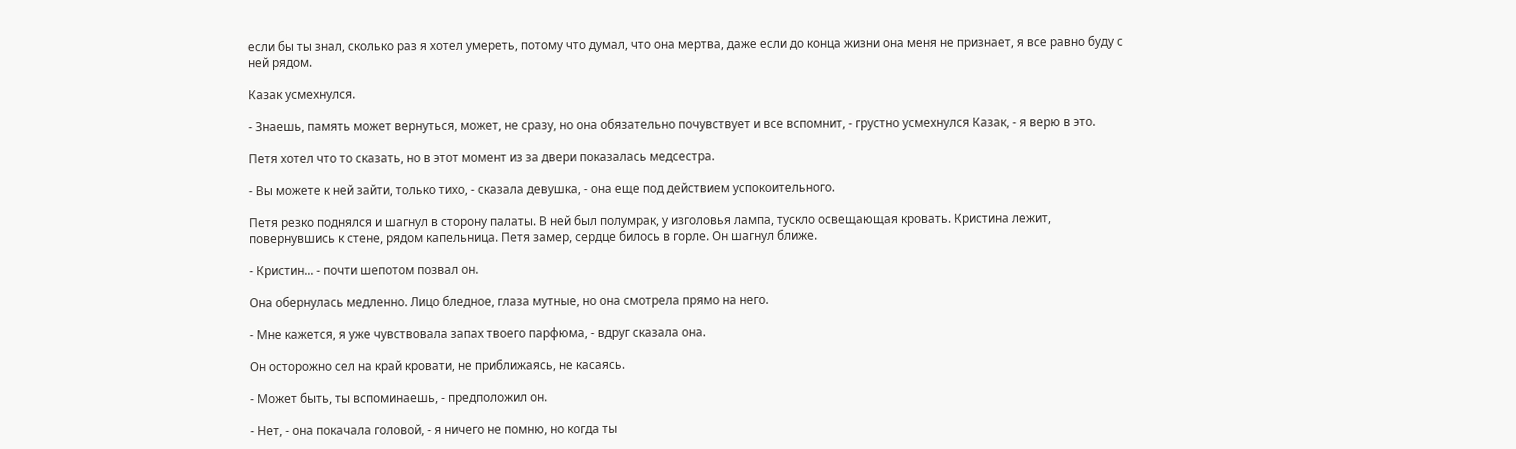если бы ты знал, сколько раз я хотел умереть, потому что думал, что она мертва, даже если до конца жизни она меня не признает, я все равно буду с ней рядом.

Казак усмехнулся.

- Знаешь, память может вернуться, может, не сразу, но она обязательно почувствует и все вспомнит, - грустно усмехнулся Казак, - я верю в это.

Петя хотел что то сказать, но в этот момент из за двери показалась медсестра.

- Вы можете к ней зайти, только тихо, - сказала девушка, - она еще под действием успокоительного.

Петя резко поднялся и шагнул в сторону палаты. В ней был полумрак, у изголовья лампа, тускло освещающая кровать. Кристина лежит, повернувшись к стене, рядом капельница. Петя замер, сердце билось в горле. Он шагнул ближе.

- Кристин... - почти шепотом позвал он.

Она обернулась медленно. Лицо бледное, глаза мутные, но она смотрела прямо на него.

- Мне кажется, я уже чувствовала запах твоего парфюма, - вдруг сказала она.

Он осторожно сел на край кровати, не приближаясь, не касаясь.

- Может быть, ты вспоминаешь, - предположил он.

- Нет, - она покачала головой, - я ничего не помню, но когда ты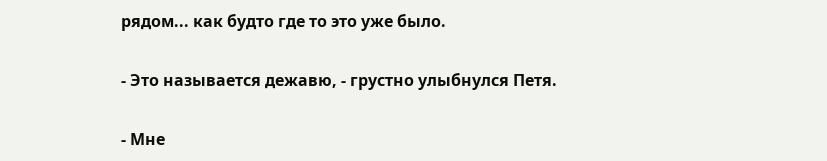рядом... как будто где то это уже было.

- Это называется дежавю, - грустно улыбнулся Петя.

- Мне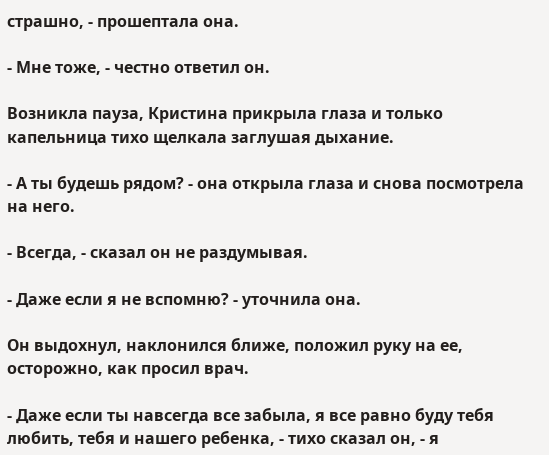страшно, - прошептала она.

- Мне тоже, - честно ответил он.

Возникла пауза, Кристина прикрыла глаза и только капельница тихо щелкала заглушая дыхание.

- А ты будешь рядом? - она открыла глаза и снова посмотрела на него.

- Всегда, - сказал он не раздумывая.

- Даже если я не вспомню? - уточнила она.

Он выдохнул, наклонился ближе, положил руку на ее, осторожно, как просил врач.

- Даже если ты навсегда все забыла, я все равно буду тебя любить, тебя и нашего ребенка, - тихо сказал он, - я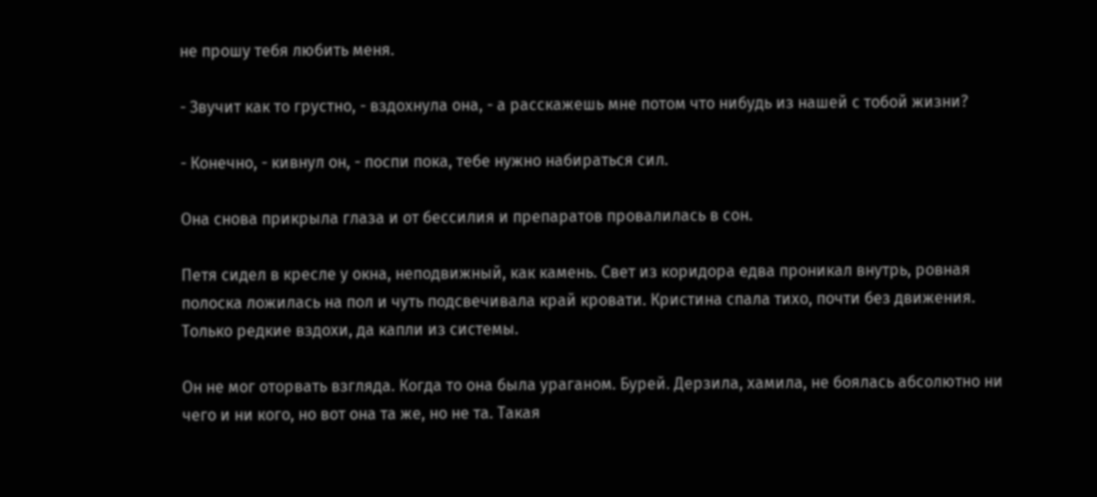не прошу тебя любить меня.

- Звучит как то грустно, - вздохнула она, - а расскажешь мне потом что нибудь из нашей с тобой жизни?

- Конечно, - кивнул он, - поспи пока, тебе нужно набираться сил.

Она снова прикрыла глаза и от бессилия и препаратов провалилась в сон.

Петя сидел в кресле у окна, неподвижный, как камень. Свет из коридора едва проникал внутрь, ровная полоска ложилась на пол и чуть подсвечивала край кровати. Кристина спала тихо, почти без движения. Только редкие вздохи, да капли из системы.

Он не мог оторвать взгляда. Когда то она была ураганом. Бурей. Дерзила, хамила, не боялась абсолютно ни чего и ни кого, но вот она та же, но не та. Такая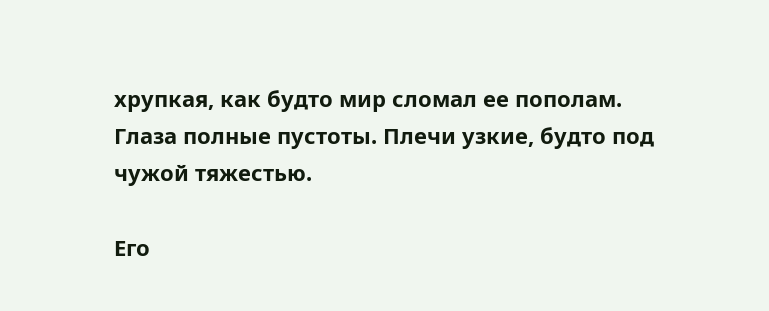хрупкая, как будто мир сломал ее пополам. Глаза полные пустоты. Плечи узкие, будто под чужой тяжестью.

Его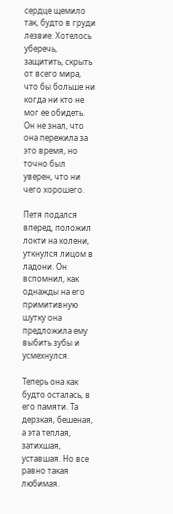сердце щемило так, будто в груди лезвие. Хотелось уберечь, защитить, скрыть от всего мира, что бы больше ни когда ни кто не мог ее обидеть. Он не знал, что она пережила за это время, но точно был уверен, что ни чего хорошего.

Петя подался вперед, положил локти на колени, уткнулся лицом в ладони. Он вспомнил, как однажды на его примитивную шутку она предложила ему выбить зубы и усмехнулся.

Теперь она как будто осталась, в его памяти. Та дерзкая, бешеная, а эта теплая, затихшая, уставшая. Но все равно такая любимая.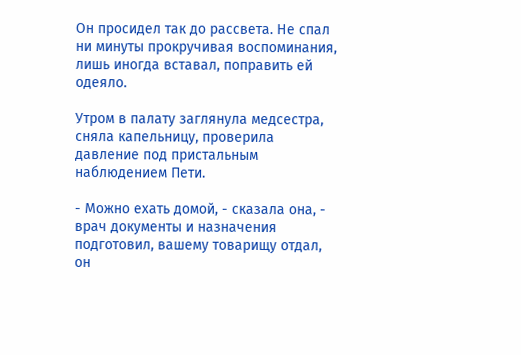Он просидел так до рассвета. Не спал ни минуты прокручивая воспоминания, лишь иногда вставал, поправить ей одеяло.

Утром в палату заглянула медсестра, сняла капельницу, проверила давление под пристальным наблюдением Пети.

- Можно ехать домой, - сказала она, - врач документы и назначения подготовил, вашему товарищу отдал, он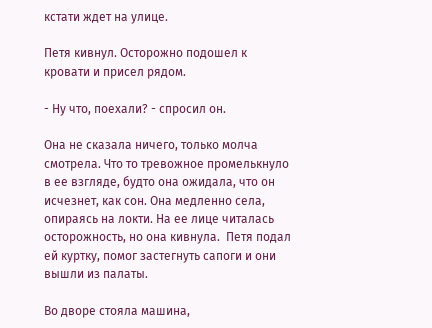кстати ждет на улице.

Петя кивнул. Осторожно подошел к кровати и присел рядом.

- Ну что, поехали? - спросил он.

Она не сказала ничего, только молча смотрела. Что то тревожное промелькнуло в ее взгляде, будто она ожидала, что он исчезнет, как сон. Она медленно села, опираясь на локти. На ее лице читалась осторожность, но она кивнула.  Петя подал ей куртку, помог застегнуть сапоги и они вышли из палаты.

Во дворе стояла машина,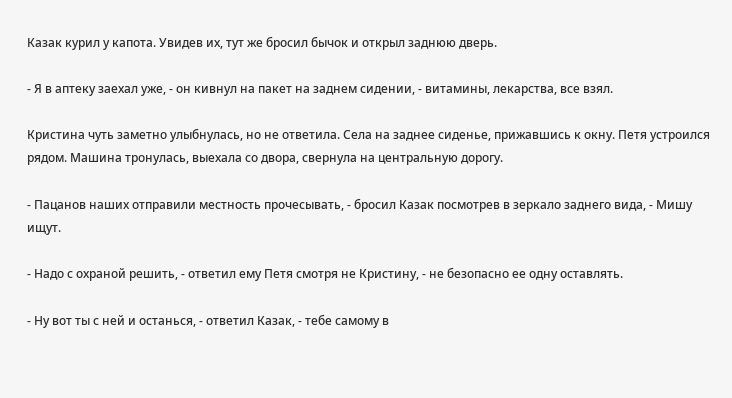Казак курил у капота. Увидев их, тут же бросил бычок и открыл заднюю дверь.

- Я в аптеку заехал уже, - он кивнул на пакет на заднем сидении, - витамины, лекарства, все взял.

Кристина чуть заметно улыбнулась, но не ответила. Села на заднее сиденье, прижавшись к окну. Петя устроился рядом. Машина тронулась, выехала со двора, свернула на центральную дорогу.

- Пацанов наших отправили местность прочесывать, - бросил Казак посмотрев в зеркало заднего вида, - Мишу ищут.

- Надо с охраной решить, - ответил ему Петя смотря не Кристину, - не безопасно ее одну оставлять.

- Ну вот ты с ней и останься, - ответил Казак, - тебе самому в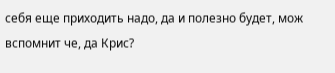себя еще приходить надо, да и полезно будет, мож вспомнит че, да Крис?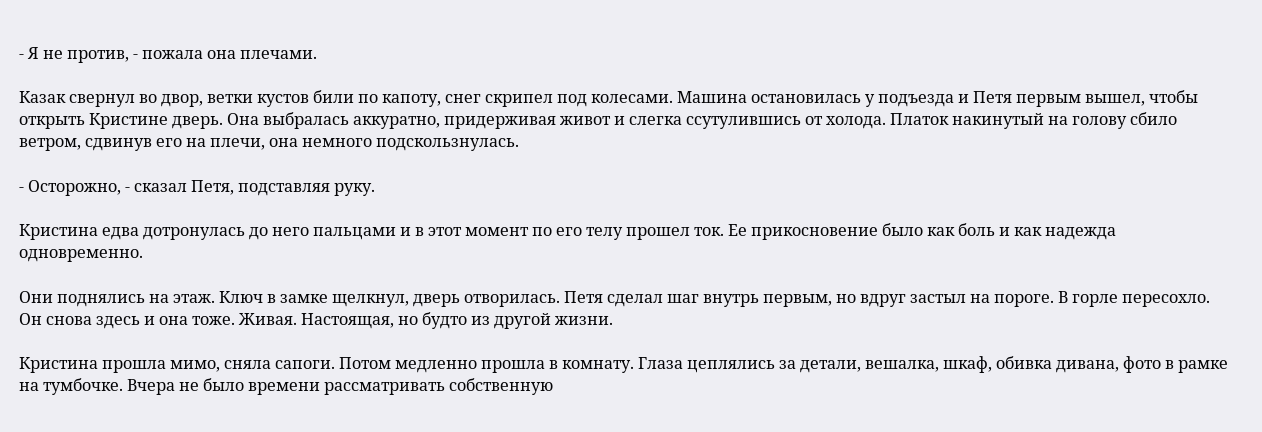- Я не против, - пожала она плечами.

Казак свернул во двор, ветки кустов били по капоту, снег скрипел под колесами. Машина остановилась у подъезда и Петя первым вышел, чтобы открыть Кристине дверь. Она выбралась аккуратно, придерживая живот и слегка ссутулившись от холода. Платок накинутый на голову сбило ветром, сдвинув его на плечи, она немного подскользнулась.

- Осторожно, - сказал Петя, подставляя руку.

Кристина едва дотронулась до него пальцами и в этот момент по его телу прошел ток. Ее прикосновение было как боль и как надежда одновременно.

Они поднялись на этаж. Ключ в замке щелкнул, дверь отворилась. Петя сделал шаг внутрь первым, но вдруг застыл на пороге. В горле пересохло. Он снова здесь и она тоже. Живая. Настоящая, но будто из другой жизни.

Кристина прошла мимо, сняла сапоги. Потом медленно прошла в комнату. Глаза цеплялись за детали, вешалка, шкаф, обивка дивана, фото в рамке на тумбочке. Вчера не было времени рассматривать собственную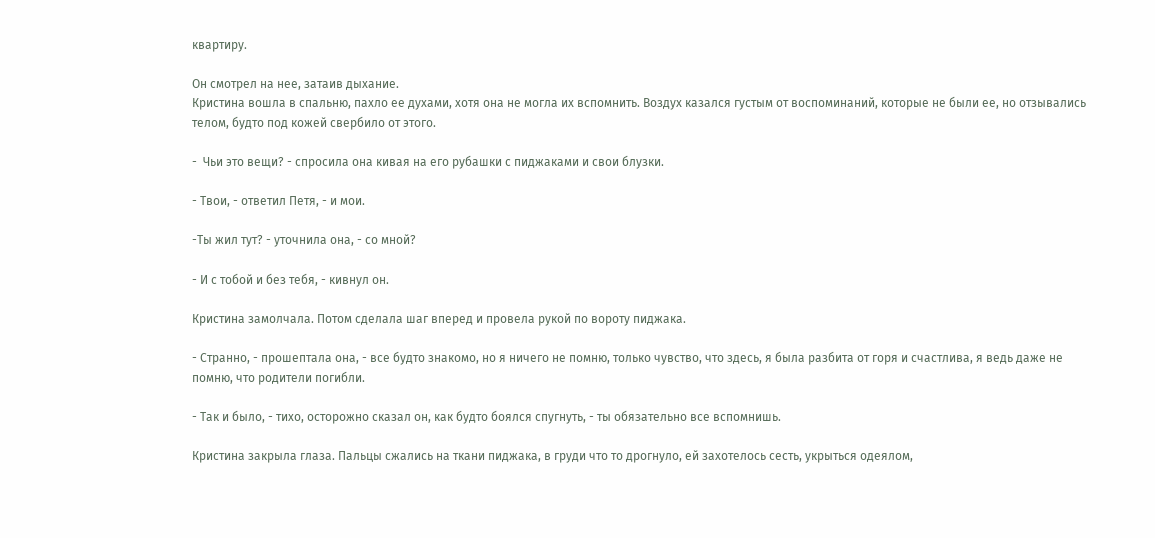квартиру.

Он смотрел на нее, затаив дыхание.
Кристина вошла в спальню, пахло ее духами, хотя она не могла их вспомнить. Воздух казался густым от воспоминаний, которые не были ее, но отзывались телом, будто под кожей свербило от этого.

-  Чьи это вещи? - спросила она кивая на его рубашки с пиджаками и свои блузки.

- Твои, - ответил Петя, - и мои.

-Ты жил тут? - уточнила она, - со мной?

- И с тобой и без тебя, - кивнул он.

Кристина замолчала. Потом сделала шаг вперед и провела рукой по вороту пиджака.

- Странно, - прошептала она, - все будто знакомо, но я ничего не помню, только чувство, что здесь, я была разбита от горя и счастлива, я ведь даже не помню, что родители погибли.

- Так и было, - тихо, осторожно сказал он, как будто боялся спугнуть, - ты обязательно все вспомнишь.

Кристина закрыла глаза. Пальцы сжались на ткани пиджака, в груди что то дрогнуло, ей захотелось сесть, укрыться одеялом,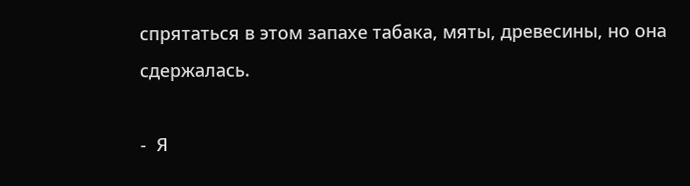спрятаться в этом запахе табака, мяты, древесины, но она сдержалась.

-  Я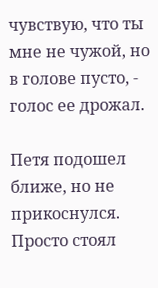чувствую, что ты мне не чужой, но в голове пусто, - голос ее дрожал.

Петя подошел ближе, но не прикоснулся. Просто стоял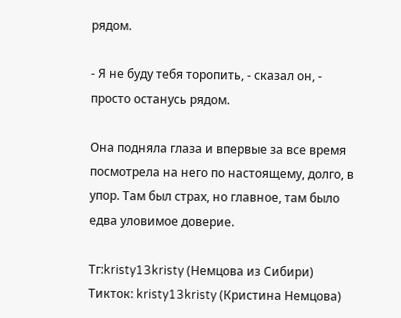рядом.

- Я не буду тебя торопить, - сказал он, - просто останусь рядом.

Она подняла глаза и впервые за все время посмотрела на него по настоящему, долго, в упор. Там был страх, но главное, там было едва уловимое доверие.

Тг:kristy13kristy (Немцова из Сибири)
Тикток: kristy13kristy (Кристина Немцова)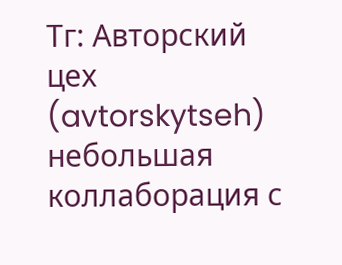Тг: Авторский цех (avtorskytseh) небольшая коллаборация с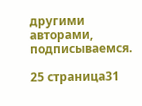другими авторами, подписываемся.

25 страница31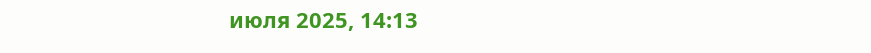июля 2025, 14:13